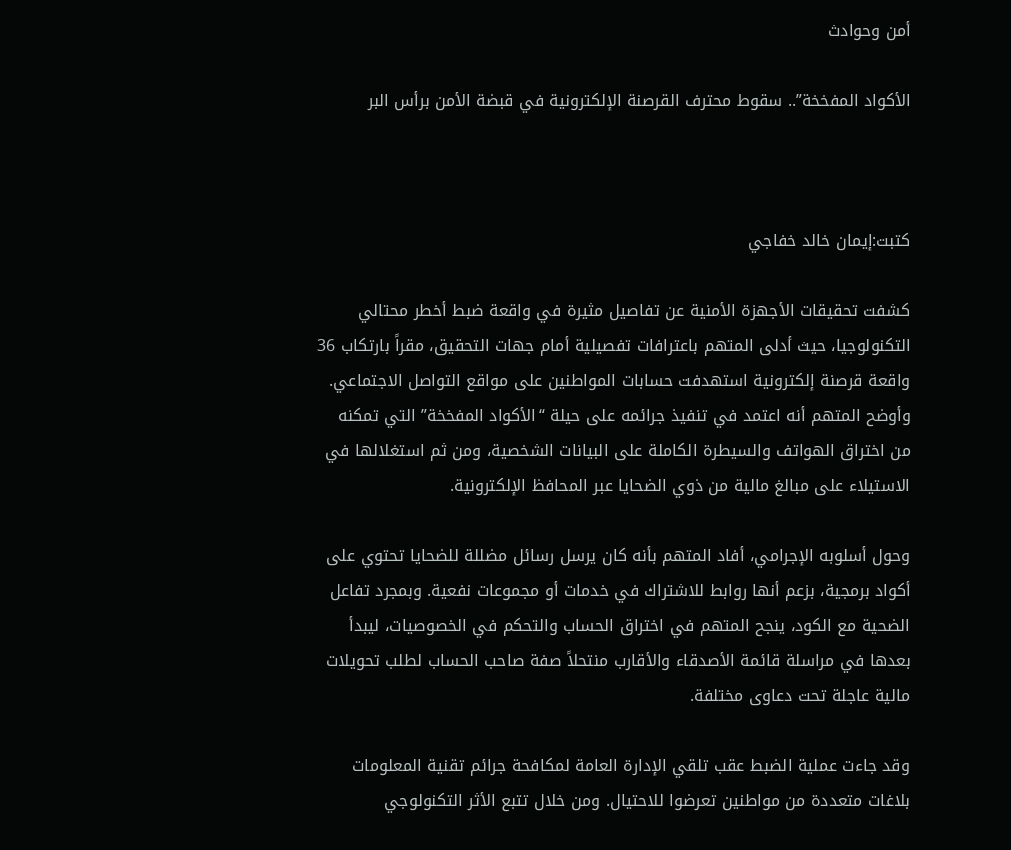أمن وحوادث

الأكواد المفخخة”.. سقوط محترف القرصنة الإلكترونية في قبضة الأمن برأس البر



كتبت:إيمان خالد خفاجي

كشفت تحقيقات الأجهزة الأمنية عن تفاصيل مثيرة في واقعة ضبط أخطر محتالي التكنولوجيا، حيث أدلى المتهم باعترافات تفصيلية أمام جهات التحقيق، مقراً بارتكاب 36 واقعة قرصنة إلكترونية استهدفت حسابات المواطنين على مواقع التواصل الاجتماعي. وأوضح المتهم أنه اعتمد في تنفيذ جرائمه على حيلة “الأكواد المفخخة” التي تمكنه من اختراق الهواتف والسيطرة الكاملة على البيانات الشخصية، ومن ثم استغلالها في الاستيلاء على مبالغ مالية من ذوي الضحايا عبر المحافظ الإلكترونية.

وحول أسلوبه الإجرامي، أفاد المتهم بأنه كان يرسل رسائل مضللة للضحايا تحتوي على أكواد برمجية، بزعم أنها روابط للاشتراك في خدمات أو مجموعات نفعية. وبمجرد تفاعل الضحية مع الكود، ينجح المتهم في اختراق الحساب والتحكم في الخصوصيات، ليبدأ بعدها في مراسلة قائمة الأصدقاء والأقارب منتحلاً صفة صاحب الحساب لطلب تحويلات مالية عاجلة تحت دعاوى مختلفة.

وقد جاءت عملية الضبط عقب تلقي الإدارة العامة لمكافحة جرائم تقنية المعلومات بلاغات متعددة من مواطنين تعرضوا للاحتيال. ومن خلال تتبع الأثر التكنولوجي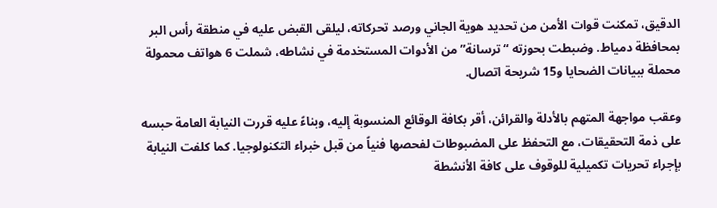الدقيق، تمكنت قوات الأمن من تحديد هوية الجاني ورصد تحركاته، ليلقى القبض عليه في منطقة رأس البر بمحافظة دمياط. وضبطت بحوزته “ترسانة” من الأدوات المستخدمة في نشاطه، شملت 6 هواتف محمولة محملة ببيانات الضحايا و15 شريحة اتصال.

وعقب مواجهة المتهم بالأدلة والقرائن، أقر بكافة الوقائع المنسوبة إليه، وبناءً عليه قررت النيابة العامة حبسه على ذمة التحقيقات، مع التحفظ على المضبوطات لفحصها فنياً من قبل خبراء التكنولوجيا. كما كلفت النيابة بإجراء تحريات تكميلية للوقوف على كافة الأنشطة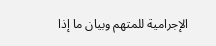الإجرامية للمتهم وبيان ما إذا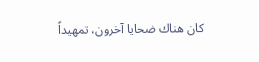كان هناك ضحايا آخرون، تمهيداً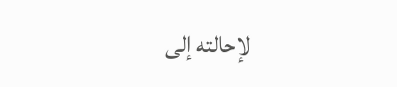لإحالته إلى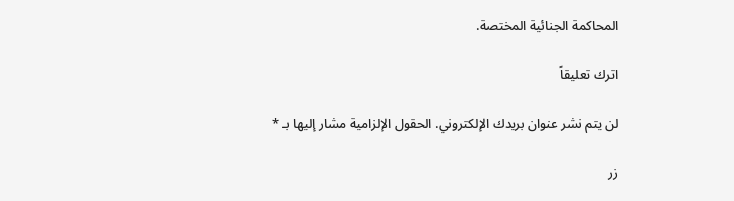المحاكمة الجنائية المختصة.

اترك تعليقاً

لن يتم نشر عنوان بريدك الإلكتروني. الحقول الإلزامية مشار إليها بـ *

زر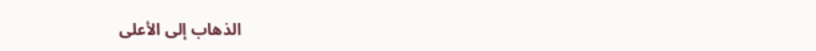الذهاب إلى الأعلى